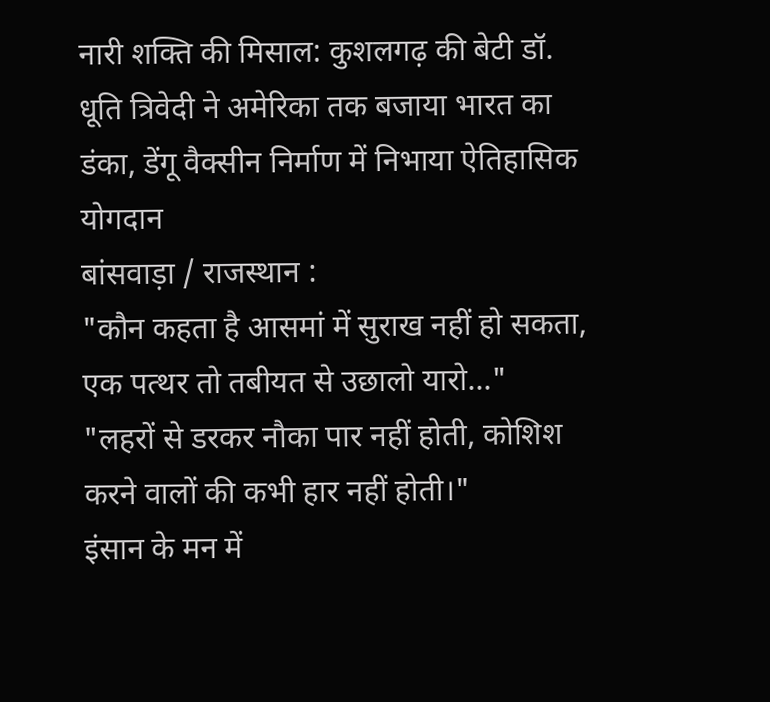नारी शक्ति की मिसाल: कुशलगढ़ की बेटी डॉ. धूति त्रिवेदी ने अमेरिका तक बजाया भारत का डंका, डेंगू वैक्सीन निर्माण में निभाया ऐतिहासिक योगदान
बांसवाड़ा / राजस्थान :
"कौन कहता है आसमां में सुराख नहीं हो सकता, एक पत्थर तो तबीयत से उछालो यारो..."
"लहरों से डरकर नौका पार नहीं होती, कोशिश करने वालों की कभी हार नहीं होती।"
इंसान के मन में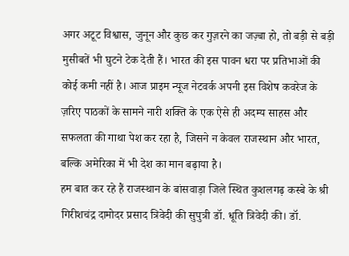अगर अटूट विश्वास, जुनून और कुछ कर गुज़रने का जज़्बा हो, तो बड़ी से बड़ी मुसीबतें भी घुटने टेक देती हैं। भारत की इस पावन धरा पर प्रतिभाओं की कोई कमी नहीं है। आज प्राइम न्यूज नेटवर्क अपनी इस विशेष कवरेज के ज़रिए पाठकों के सामने नारी शक्ति के एक ऐसे ही अदम्य साहस और सफलता की गाथा पेश कर रहा है, जिसने न केवल राजस्थान और भारत, बल्कि अमेरिका में भी देश का मान बढ़ाया है।
हम बात कर रहे हैं राजस्थान के बांसवाड़ा जिले स्थित कुशलगढ़ कस्बे के श्री गिरीशचंद्र दामोदर प्रसाद त्रिवेदी की सुपुत्री डॉ. धूति त्रिवेदी की। डॉ.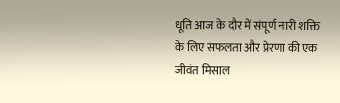धूति आज के दौर में संपूर्ण नारी शक्ति के लिए सफलता और प्रेरणा की एक जीवंत मिसाल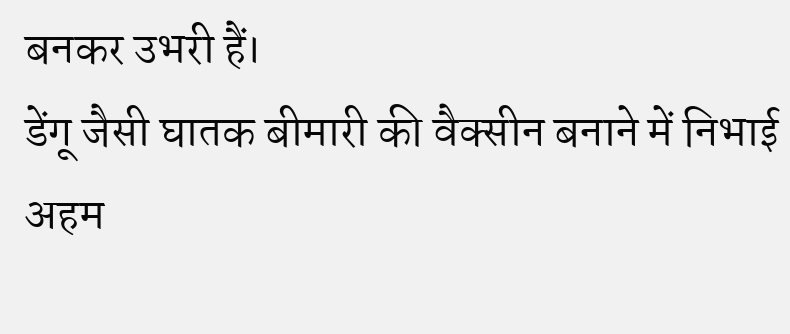बनकर उभरी हैं।
डेंगू जैसी घातक बीमारी की वैक्सीन बनाने में निभाई अहम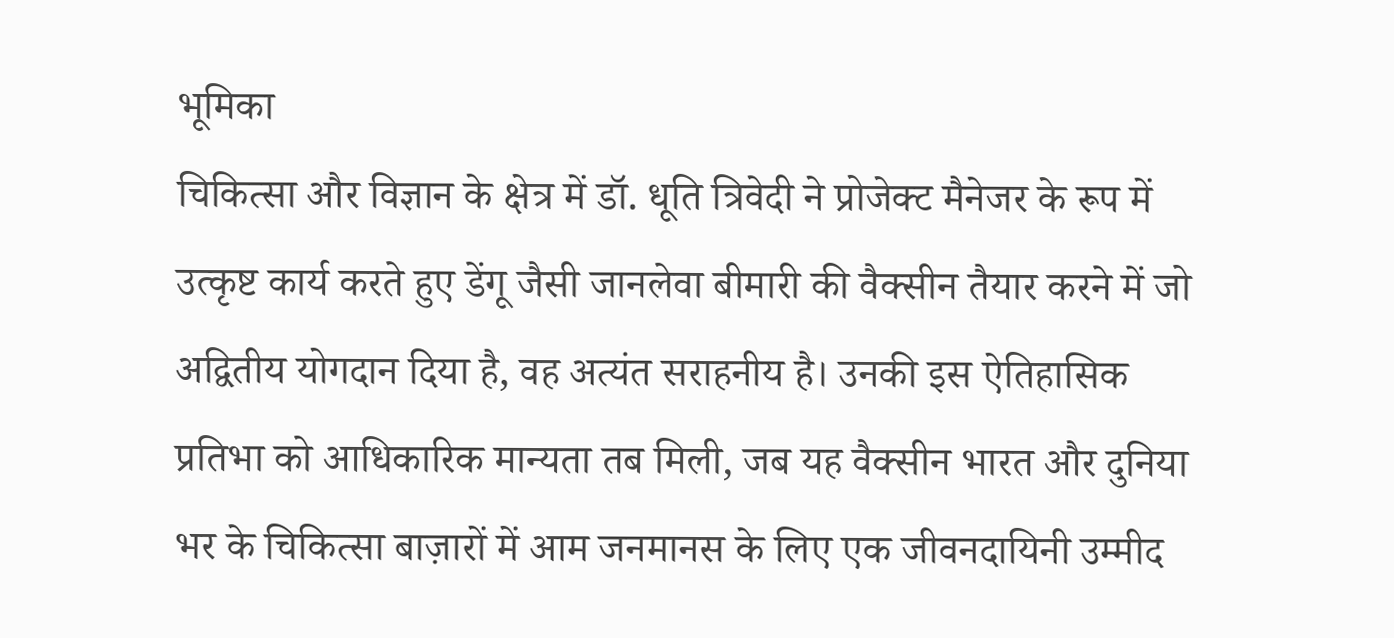भूमिका
चिकित्सा और विज्ञान के क्षेत्र में डॉ. धूति त्रिवेदी ने प्रोजेक्ट मैनेजर के रूप में उत्कृष्ट कार्य करते हुए डेंगू जैसी जानलेवा बीमारी की वैक्सीन तैयार करने में जो अद्वितीय योगदान दिया है, वह अत्यंत सराहनीय है। उनकी इस ऐतिहासिक प्रतिभा को आधिकारिक मान्यता तब मिली, जब यह वैक्सीन भारत और दुनिया भर के चिकित्सा बाज़ारों में आम जनमानस के लिए एक जीवनदायिनी उम्मीद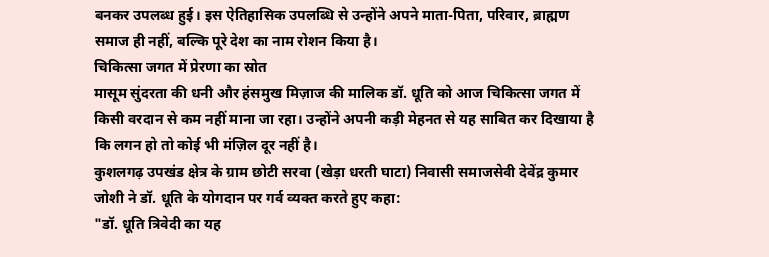बनकर उपलब्ध हुई। इस ऐतिहासिक उपलब्धि से उन्होंने अपने माता-पिता, परिवार, ब्राह्मण समाज ही नहीं, बल्कि पूरे देश का नाम रोशन किया है।
चिकित्सा जगत में प्रेरणा का स्रोत
मासूम सुंदरता की धनी और हंसमुख मिज़ाज की मालिक डॉ. धूति को आज चिकित्सा जगत में किसी वरदान से कम नहीं माना जा रहा। उन्होंने अपनी कड़ी मेहनत से यह साबित कर दिखाया है कि लगन हो तो कोई भी मंज़िल दूर नहीं है।
कुशलगढ़ उपखंड क्षेत्र के ग्राम छोटी सरवा (खेड़ा धरती घाटा) निवासी समाजसेवी देवेंद्र कुमार जोशी ने डॉ. धूति के योगदान पर गर्व व्यक्त करते हुए कहा:
"डॉ. धूति त्रिवेदी का यह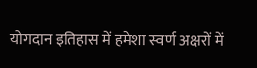योगदान इतिहास में हमेशा स्वर्ण अक्षरों में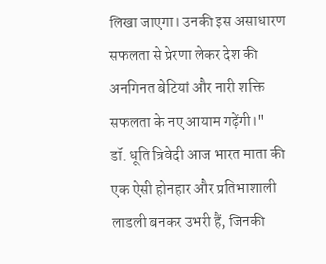लिखा जाएगा। उनकी इस असाधारण सफलता से प्रेरणा लेकर देश की अनगिनत बेटियां और नारी शक्ति सफलता के नए आयाम गढ़ेंगी।"
डॉ. धूति त्रिवेदी आज भारत माता की एक ऐसी होनहार और प्रतिभाशाली लाडली बनकर उभरी हैं, जिनकी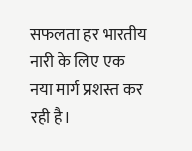सफलता हर भारतीय नारी के लिए एक नया मार्ग प्रशस्त कर रही है।